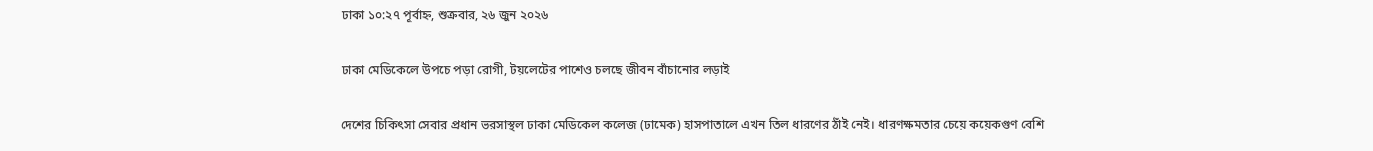ঢাকা ১০:২৭ পূর্বাহ্ন, শুক্রবার, ২৬ জুন ২০২৬

ঢাকা মেডিকেলে উপচে পড়া রোগী, টয়লেটের পাশেও চলছে জীবন বাঁচানোর লড়াই

দেশের চিকিৎসা সেবার প্রধান ভরসাস্থল ঢাকা মেডিকেল কলেজ (ঢামেক) হাসপাতালে এখন তিল ধারণের ঠাঁই নেই। ধারণক্ষমতার চেয়ে কয়েকগুণ বেশি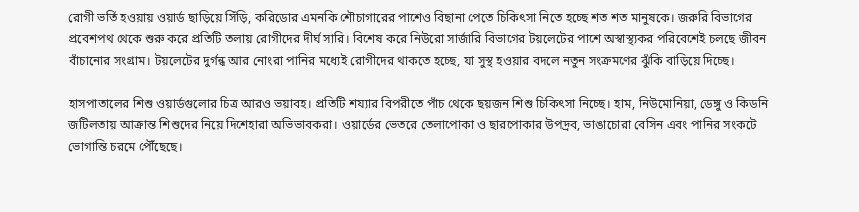রোগী ভর্তি হওয়ায় ওয়ার্ড ছাড়িয়ে সিঁড়ি, করিডোর এমনকি শৌচাগারের পাশেও বিছানা পেতে চিকিৎসা নিতে হচ্ছে শত শত মানুষকে। জরুরি বিভাগের প্রবেশপথ থেকে শুরু করে প্রতিটি তলায় রোগীদের দীর্ঘ সারি। বিশেষ করে নিউরো সার্জারি বিভাগের টয়লেটের পাশে অস্বাস্থ্যকর পরিবেশেই চলছে জীবন বাঁচানোর সংগ্রাম। টয়লেটের দুর্গন্ধ আর নোংরা পানির মধ্যেই রোগীদের থাকতে হচ্ছে, যা সুস্থ হওয়ার বদলে নতুন সংক্রমণের ঝুঁকি বাড়িয়ে দিচ্ছে।

হাসপাতালের শিশু ওয়ার্ডগুলোর চিত্র আরও ভয়াবহ। প্রতিটি শয্যার বিপরীতে পাঁচ থেকে ছয়জন শিশু চিকিৎসা নিচ্ছে। হাম, নিউমোনিয়া, ডেঙ্গু ও কিডনি জটিলতায় আক্রান্ত শিশুদের নিয়ে দিশেহারা অভিভাবকরা। ওয়ার্ডের ভেতরে তেলাপোকা ও ছারপোকার উপদ্রব, ভাঙাচোরা বেসিন এবং পানির সংকটে ভোগান্তি চরমে পৌঁছেছে।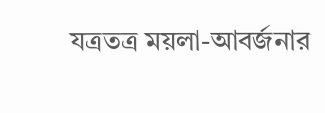যত্রতত্র ময়লা-আবর্জনার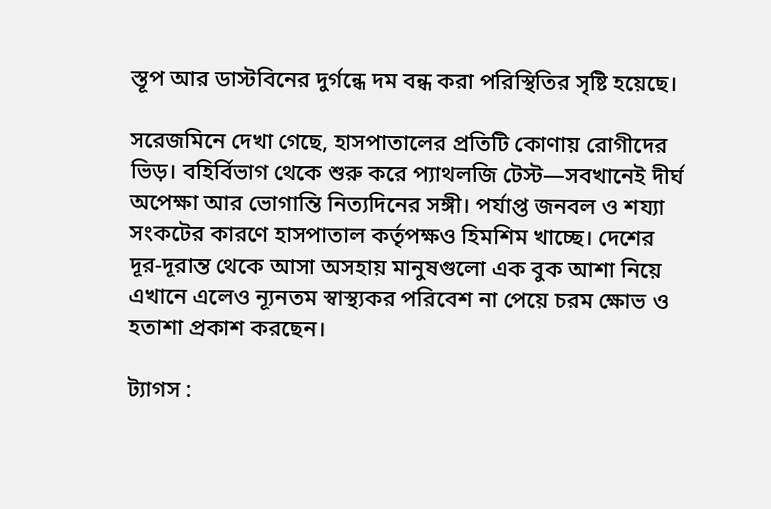স্তূপ আর ডাস্টবিনের দুর্গন্ধে দম বন্ধ করা পরিস্থিতির সৃষ্টি হয়েছে।

সরেজমিনে দেখা গেছে, হাসপাতালের প্রতিটি কোণায় রোগীদের ভিড়। বহির্বিভাগ থেকে শুরু করে প্যাথলজি টেস্ট—সবখানেই দীর্ঘ অপেক্ষা আর ভোগান্তি নিত্যদিনের সঙ্গী। পর্যাপ্ত জনবল ও শয্যা সংকটের কারণে হাসপাতাল কর্তৃপক্ষও হিমশিম খাচ্ছে। দেশের দূর-দূরান্ত থেকে আসা অসহায় মানুষগুলো এক বুক আশা নিয়ে এখানে এলেও ন্যূনতম স্বাস্থ্যকর পরিবেশ না পেয়ে চরম ক্ষোভ ও হতাশা প্রকাশ করছেন।

ট্যাগস :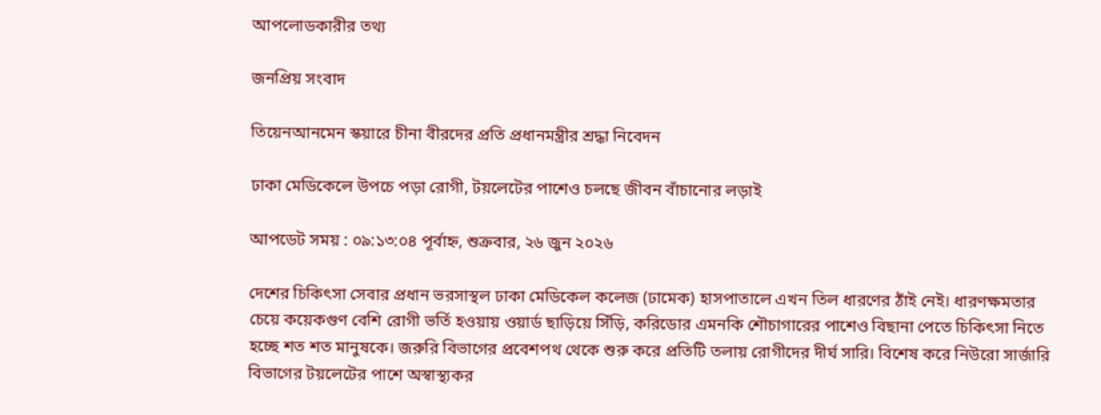আপলোডকারীর তথ্য

জনপ্রিয় সংবাদ

তিয়েনআনমেন স্কয়ারে চীনা বীরদের প্রতি প্রধানমন্ত্রীর শ্রদ্ধা নিবেদন

ঢাকা মেডিকেলে উপচে পড়া রোগী, টয়লেটের পাশেও চলছে জীবন বাঁচানোর লড়াই

আপডেট সময় : ০৯:১৩:০৪ পূর্বাহ্ন, শুক্রবার, ২৬ জুন ২০২৬

দেশের চিকিৎসা সেবার প্রধান ভরসাস্থল ঢাকা মেডিকেল কলেজ (ঢামেক) হাসপাতালে এখন তিল ধারণের ঠাঁই নেই। ধারণক্ষমতার চেয়ে কয়েকগুণ বেশি রোগী ভর্তি হওয়ায় ওয়ার্ড ছাড়িয়ে সিঁড়ি, করিডোর এমনকি শৌচাগারের পাশেও বিছানা পেতে চিকিৎসা নিতে হচ্ছে শত শত মানুষকে। জরুরি বিভাগের প্রবেশপথ থেকে শুরু করে প্রতিটি তলায় রোগীদের দীর্ঘ সারি। বিশেষ করে নিউরো সার্জারি বিভাগের টয়লেটের পাশে অস্বাস্থ্যকর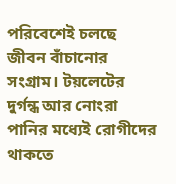পরিবেশেই চলছে জীবন বাঁচানোর সংগ্রাম। টয়লেটের দুর্গন্ধ আর নোংরা পানির মধ্যেই রোগীদের থাকতে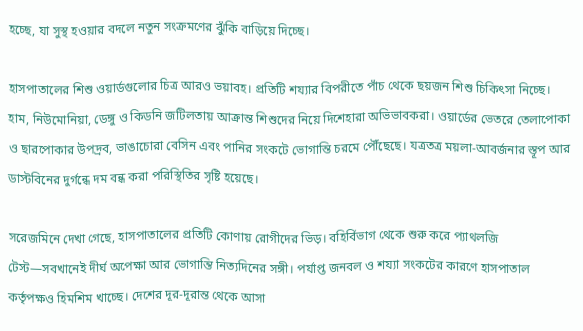হচ্ছে, যা সুস্থ হওয়ার বদলে নতুন সংক্রমণের ঝুঁকি বাড়িয়ে দিচ্ছে।

হাসপাতালের শিশু ওয়ার্ডগুলোর চিত্র আরও ভয়াবহ। প্রতিটি শয্যার বিপরীতে পাঁচ থেকে ছয়জন শিশু চিকিৎসা নিচ্ছে। হাম, নিউমোনিয়া, ডেঙ্গু ও কিডনি জটিলতায় আক্রান্ত শিশুদের নিয়ে দিশেহারা অভিভাবকরা। ওয়ার্ডের ভেতরে তেলাপোকা ও ছারপোকার উপদ্রব, ভাঙাচোরা বেসিন এবং পানির সংকটে ভোগান্তি চরমে পৌঁছেছে। যত্রতত্র ময়লা-আবর্জনার স্তূপ আর ডাস্টবিনের দুর্গন্ধে দম বন্ধ করা পরিস্থিতির সৃষ্টি হয়েছে।

সরেজমিনে দেখা গেছে, হাসপাতালের প্রতিটি কোণায় রোগীদের ভিড়। বহির্বিভাগ থেকে শুরু করে প্যাথলজি টেস্ট—সবখানেই দীর্ঘ অপেক্ষা আর ভোগান্তি নিত্যদিনের সঙ্গী। পর্যাপ্ত জনবল ও শয্যা সংকটের কারণে হাসপাতাল কর্তৃপক্ষও হিমশিম খাচ্ছে। দেশের দূর-দূরান্ত থেকে আসা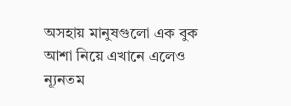অসহায় মানুষগুলো এক বুক আশা নিয়ে এখানে এলেও ন্যূনতম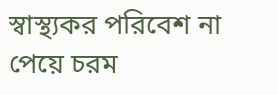স্বাস্থ্যকর পরিবেশ না পেয়ে চরম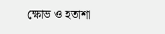ক্ষোভ ও হতাশা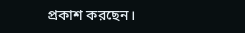প্রকাশ করছেন।